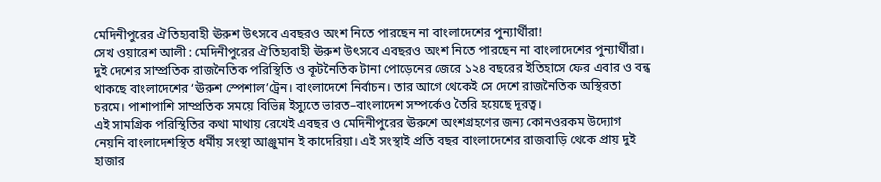মেদিনীপুরের ঐতিহ্যবাহী ঊরুশ উৎসবে এবছরও অংশ নিতে পারছেন না বাংলাদেশের পুন্যার্থীরা!
সেখ ওয়ারেশ আলী : মেদিনীপুরের ঐতিহ্যবাহী ঊরুশ উৎসবে এবছরও অংশ নিতে পারছেন না বাংলাদেশের পুন্যার্থীরা। দুই দেশের সাম্প্রতিক রাজনৈতিক পরিস্থিতি ও কূটনৈতিক টানা পোড়েনের জেরে ১২৪ বছরের ইতিহাসে ফের এবার ও বন্ধ থাকছে বাংলাদেশের ‘ঊরুশ স্পেশাল’ট্রেন। বাংলাদেশে নির্বাচন। তার আগে থেকেই সে দেশে রাজনৈতিক অস্থিরতা চরমে। পাশাপাশি সাম্প্রতিক সময়ে বিভিন্ন ইস্যুতে ভারত–বাংলাদেশ সম্পর্কেও তৈরি হয়েছে দূরত্ব।
এই সামগ্রিক পরিস্থিতির কথা মাথায় রেখেই এবছর ও মেদিনীপুরের ঊরুশে অংশগ্রহণের জন্য কোনওরকম উদ্যোগ নেয়নি বাংলাদেশস্থিত ধর্মীয় সংস্থা আঞ্জুমান ই কাদেরিয়া। এই সংস্থাই প্রতি বছর বাংলাদেশের রাজবাড়ি থেকে প্রায় দুই হাজার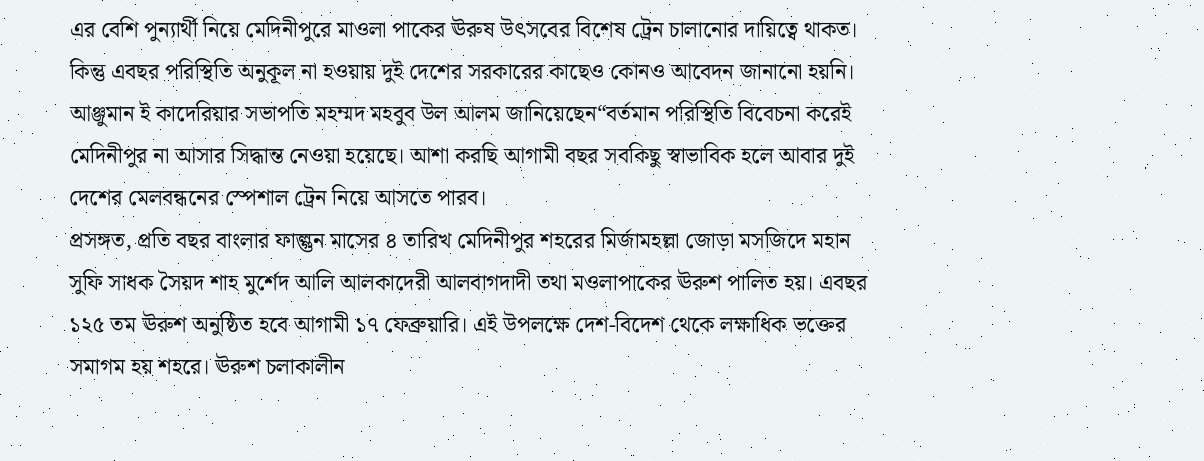এর বেশি পুন্যার্থী নিয়ে মেদিনীপুরে মাওলা পাকের ঊরুষ উৎসবের বিশেষ ট্রেন চালানোর দায়িত্বে থাকত। কিন্তু এবছর পরিস্থিতি অনুকূল না হওয়ায় দুই দেশের সরকারের কাছেও কোনও আবেদন জানানো হয়নি। আঞ্জুমান ই কাদেরিয়ার সভাপতি মহম্মদ মহবুব উল আলম জানিয়েছেন“বর্তমান পরিস্থিতি বিবেচনা করেই মেদিনীপুর না আসার সিদ্ধান্ত নেওয়া হয়েছে। আশা করছি আগামী বছর সবকিছু স্বাভাবিক হলে আবার দুই দেশের মেলবন্ধনের স্পেশাল ট্রেন নিয়ে আসতে পারব।
প্রসঙ্গত, প্রতি বছর বাংলার ফাল্গুন মাসের ৪ তারিখ মেদিনীপুর শহরের মির্জামহল্লা জোড়া মসজিদে মহান সুফি সাধক সৈয়দ শাহ মুর্শেদ আলি আলকাদেরী আলবাগদাদী তথা মওলাপাকের ঊরুশ পালিত হয়। এবছর ১২৫ তম ঊরুশ অনুষ্ঠিত হবে আগামী ১৭ ফেব্রুয়ারি। এই উপলক্ষে দেশ-বিদেশ থেকে লক্ষাধিক ভক্তের সমাগম হয় শহরে। ঊরুশ চলাকালীন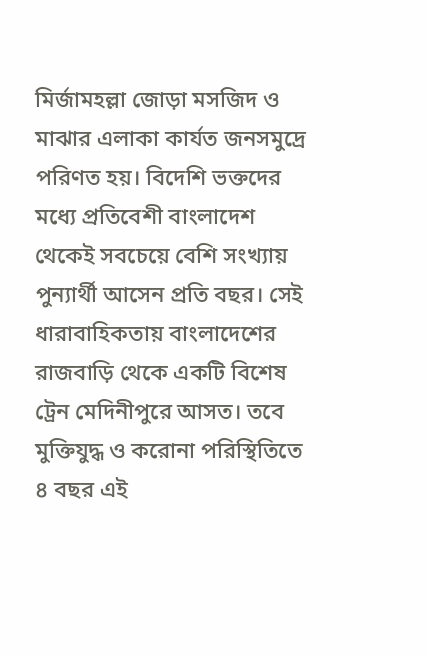মির্জামহল্লা জোড়া মসজিদ ও মাঝার এলাকা কার্যত জনসমুদ্রে পরিণত হয়। বিদেশি ভক্তদের মধ্যে প্রতিবেশী বাংলাদেশ থেকেই সবচেয়ে বেশি সংখ্যায় পুন্যার্থী আসেন প্রতি বছর। সেই ধারাবাহিকতায় বাংলাদেশের রাজবাড়ি থেকে একটি বিশেষ ট্রেন মেদিনীপুরে আসত। তবে মুক্তিযুদ্ধ ও করোনা পরিস্থিতিতে ৪ বছর এই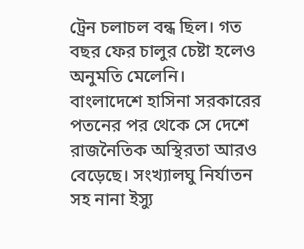ট্রেন চলাচল বন্ধ ছিল। গত বছর ফের চালুর চেষ্টা হলেও অনুমতি মেলেনি।
বাংলাদেশে হাসিনা সরকারের পতনের পর থেকে সে দেশে রাজনৈতিক অস্থিরতা আরও বেড়েছে। সংখ্যালঘু নির্যাতন সহ নানা ইস্যু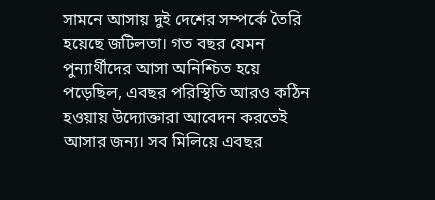সামনে আসায় দুই দেশের সম্পর্কে তৈরি হয়েছে জটিলতা। গত বছর যেমন পুন্যার্থীদের আসা অনিশ্চিত হয়ে পড়েছিল, এবছর পরিস্থিতি আরও কঠিন হওয়ায় উদ্যোক্তারা আবেদন করতেই আসার জন্য। সব মিলিয়ে এবছর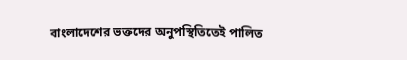বাংলাদেশের ভক্তদের অনুপস্থিতিতেই পালিত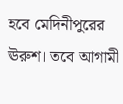হবে মেদিনীপুরের ঊরুশ। তবে আগামী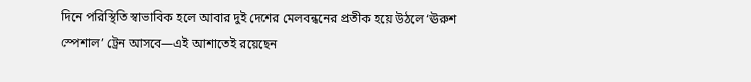দিনে পরিস্থিতি স্বাভাবিক হলে আবার দুই দেশের মেলবন্ধনের প্রতীক হয়ে উঠলে ‘ঊরুশ স্পেশাল’ ট্রেন আসবে—এই আশাতেই রয়েছেন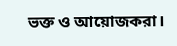ভক্ত ও আয়োজকরা।